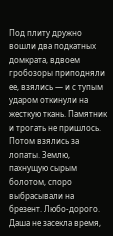Под плиту дружно вошли два подкатных домкрата, вдвоем гробозоры приподняли ее, взялись — и с тупым ударом откинули на жесткую ткань. Памятник и трогать не пришлось. Потом взялись за лопаты. Землю, пахнущую сырым болотом, споро выбрасывали на брезент. Любо-дорого.
Даша не засекла время,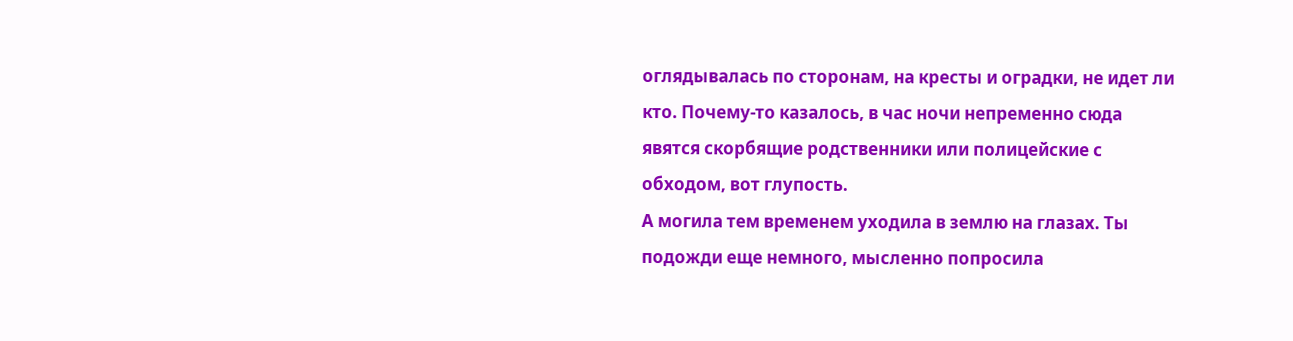оглядывалась по сторонам, на кресты и оградки, не идет ли кто. Почему-то казалось, в час ночи непременно сюда явятся скорбящие родственники или полицейские с обходом, вот глупость.
А могила тем временем уходила в землю на глазах. Ты подожди еще немного, мысленно попросила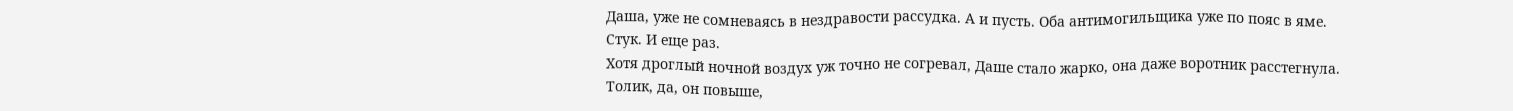Даша, уже не сомневаясь в нездравости рассудка. А и пусть. Оба антимогильщика уже по пояс в яме.
Стук. И еще раз.
Хотя дроглый ночной воздух уж точно не согревал, Даше стало жарко, она даже воротник расстегнула.
Толик, да, он повыше,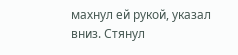махнул ей рукой, указал вниз. Стянул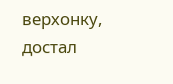верхонку, достал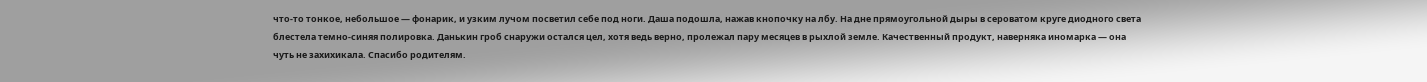что-то тонкое, небольшое — фонарик, и узким лучом посветил себе под ноги. Даша подошла, нажав кнопочку на лбу. На дне прямоугольной дыры в сероватом круге диодного света блестела темно-синяя полировка. Данькин гроб снаружи остался цел, хотя ведь верно, пролежал пару месяцев в рыхлой земле. Качественный продукт, наверняка иномарка — она чуть не захихикала. Спасибо родителям.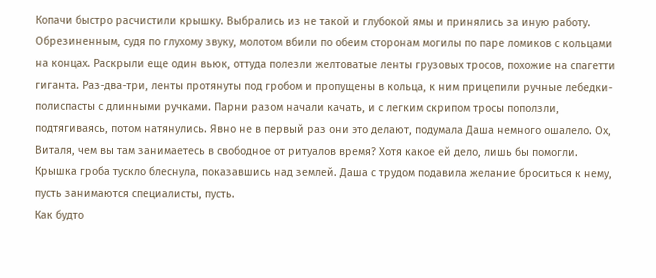Копачи быстро расчистили крышку. Выбрались из не такой и глубокой ямы и принялись за иную работу. Обрезиненным, судя по глухому звуку, молотом вбили по обеим сторонам могилы по паре ломиков с кольцами на концах. Раскрыли еще один вьюк, оттуда полезли желтоватые ленты грузовых тросов, похожие на спагетти гиганта. Раз-два-три, ленты протянуты под гробом и пропущены в кольца, к ним прицепили ручные лебедки-полиспасты с длинными ручками. Парни разом начали качать, и с легким скрипом тросы поползли, подтягиваясь, потом натянулись. Явно не в первый раз они это делают, подумала Даша немного ошалело. Ох, Виталя, чем вы там занимаетесь в свободное от ритуалов время? Хотя какое ей дело, лишь бы помогли.
Крышка гроба тускло блеснула, показавшись над землей. Даша с трудом подавила желание броситься к нему, пусть занимаются специалисты, пусть.
Как будто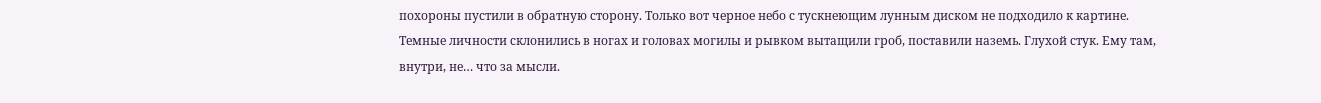похороны пустили в обратную сторону. Только вот черное небо с тускнеющим лунным диском не подходило к картине. Темные личности склонились в ногах и головах могилы и рывком вытащили гроб, поставили наземь. Глухой стук. Ему там, внутри, не… что за мысли.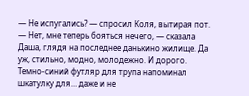— Не испугались? — спросил Коля, вытирая пот.
— Нет, мне теперь бояться нечего, — сказала Даша, глядя на последнее данькино жилище. Да уж, стильно, модно, молодежно. И дорого. Темно-синий футляр для трупа напоминал шкатулку для… даже и не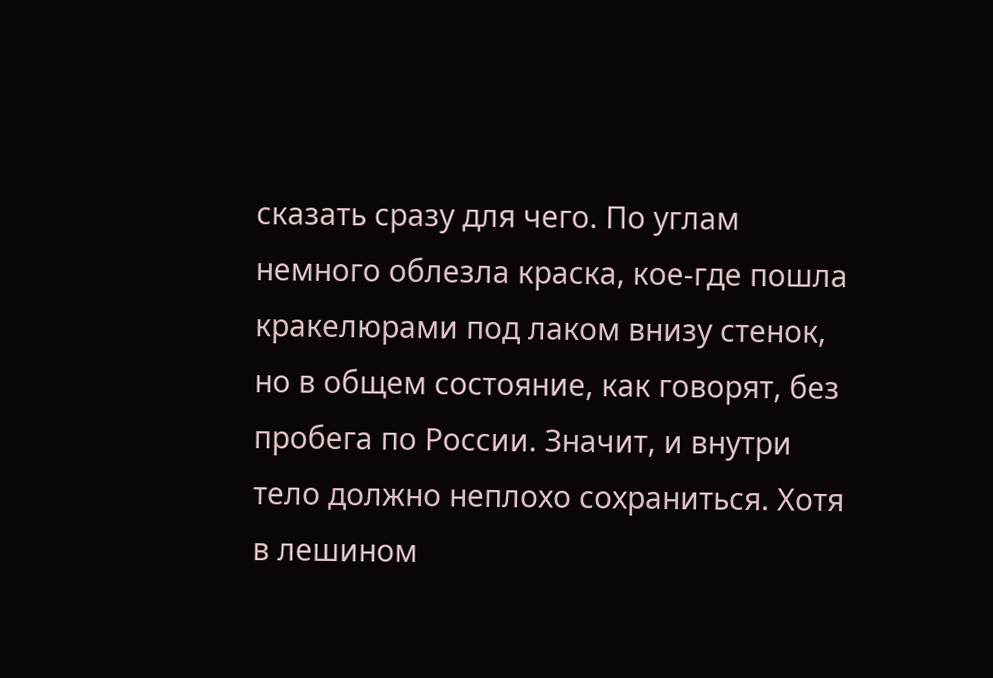сказать сразу для чего. По углам немного облезла краска, кое-где пошла кракелюрами под лаком внизу стенок, но в общем состояние, как говорят, без пробега по России. Значит, и внутри тело должно неплохо сохраниться. Хотя в лешином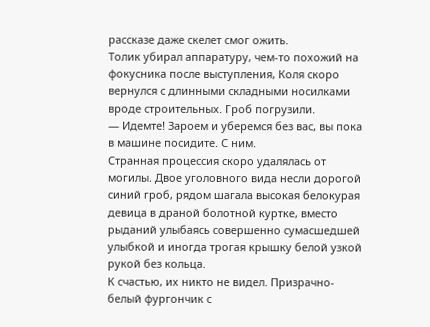рассказе даже скелет смог ожить.
Толик убирал аппаратуру, чем-то похожий на фокусника после выступления, Коля скоро вернулся с длинными складными носилками вроде строительных. Гроб погрузили.
— Идемте! Зароем и уберемся без вас, вы пока в машине посидите. С ним.
Странная процессия скоро удалялась от могилы. Двое уголовного вида несли дорогой синий гроб, рядом шагала высокая белокурая девица в драной болотной куртке, вместо рыданий улыбаясь совершенно сумасшедшей улыбкой и иногда трогая крышку белой узкой рукой без кольца.
К счастью, их никто не видел. Призрачно-белый фургончик с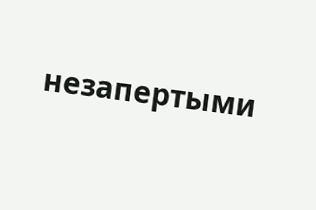незапертыми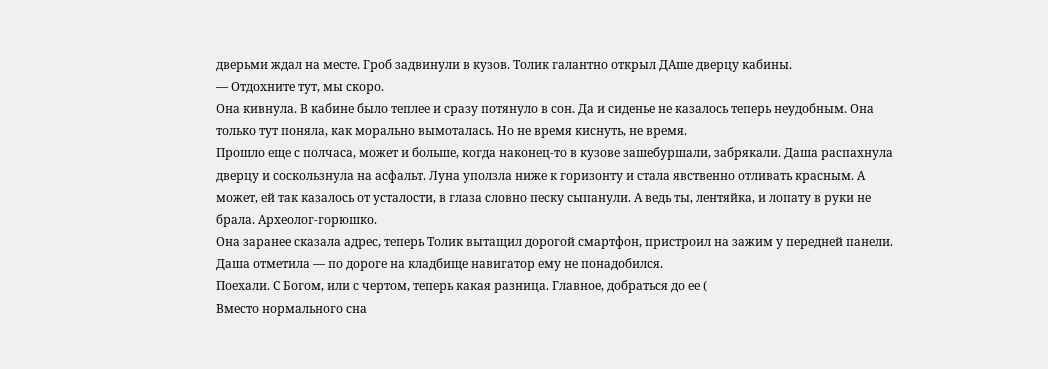дверьми ждал на месте. Гроб задвинули в кузов. Толик галантно открыл ДАше дверцу кабины.
— Отдохните тут, мы скоро.
Она кивнула. В кабине было теплее и сразу потянуло в сон. Да и сиденье не казалось теперь неудобным. Она только тут поняла, как морально вымоталась. Но не время киснуть, не время.
Прошло еще с полчаса, может и больше, когда наконец-то в кузове зашебуршали, забрякали. Даша распахнула дверцу и соскользнула на асфальт. Луна уползла ниже к горизонту и стала явственно отливать красным. А может, ей так казалось от усталости, в глаза словно песку сыпанули. А ведь ты, лентяйка, и лопату в руки не брала. Археолог-горюшко.
Она заранее сказала адрес, теперь Толик вытащил дорогой смартфон, пристроил на зажим у передней панели. Даша отметила — по дороге на кладбище навигатор ему не понадобился.
Поехали. С Богом, или с чертом, теперь какая разница. Главное, добраться до ее (
Вместо нормального сна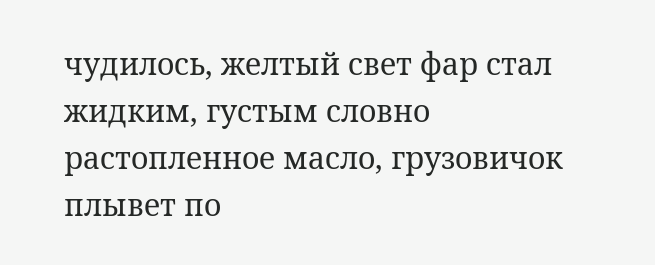чудилось, желтый свет фар стал жидким, густым словно растопленное масло, грузовичок плывет по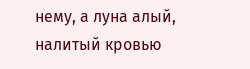нему, а луна алый, налитый кровью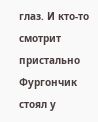глаз. И кто-то смотрит пристально
Фургончик стоял у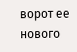ворот ее нового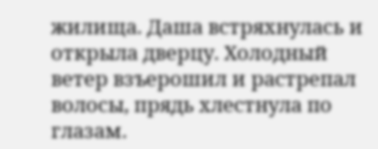жилища. Даша встряхнулась и открыла дверцу. Холодный ветер взъерошил и растрепал волосы, прядь хлестнула по глазам.